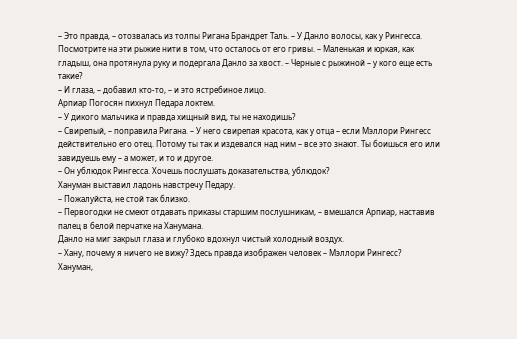– Это правда, – отозвалась из толпы Ригана Брандрет Таль. – У Данло волосы, как у Рингесса. Посмотрите на эти рыжие нити в том, что осталось от его гривы. – Маленькая и юркая, как гладыш, она протянула руку и подергала Данло за хвост. – Черные с рыжиной – у кого еще есть такие?
– И глаза, – добавил кто-то, – и это ястребиное лицо.
Арпиар Погосян пихнул Педара локтем.
– У дикого мальчика и правда хищный вид, ты не находишь?
– Свирепый, – поправила Ригана. – У него свирепая красота, как у отца – если Мэллори Рингесс действительно его отец. Потому ты так и издевался над ним – все это знают. Ты боишься его или завидуешь ему – а может, и то и другое.
– Он ублюдок Рингесса. Хочешь послушать доказательства, ублюдок?
Хануман выставил ладонь навстречу Педару.
– Пожалуйста, не стой так близко.
– Первогодки не смеют отдавать приказы старшим послушникам, – вмешался Арпиар, наставив палец в белой перчатке на Ханумана.
Данло на миг закрыл глаза и глубоко вдохнул чистый холодный воздух.
– Хану, почему я ничего не вижу? Здесь правда изображен человек – Мэллори Рингесс?
Хануман,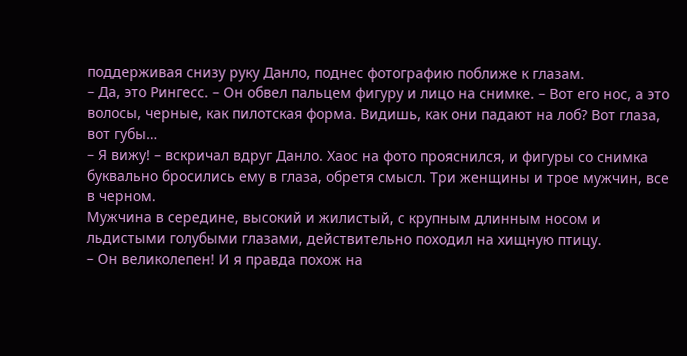поддерживая снизу руку Данло, поднес фотографию поближе к глазам.
– Да, это Рингесс. – Он обвел пальцем фигуру и лицо на снимке. – Вот его нос, а это волосы, черные, как пилотская форма. Видишь, как они падают на лоб? Вот глаза, вот губы…
– Я вижу! – вскричал вдруг Данло. Хаос на фото прояснился, и фигуры со снимка буквально бросились ему в глаза, обретя смысл. Три женщины и трое мужчин, все в черном.
Мужчина в середине, высокий и жилистый, с крупным длинным носом и льдистыми голубыми глазами, действительно походил на хищную птицу.
– Он великолепен! И я правда похож на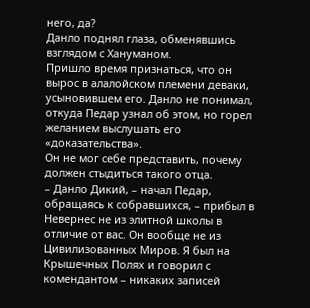него, да?
Данло поднял глаза, обменявшись взглядом с Хануманом.
Пришло время признаться, что он вырос в алалойском племени деваки, усыновившем его. Данло не понимал, откуда Педар узнал об этом, но горел желанием выслушать его «доказательства».
Он не мог себе представить, почему должен стыдиться такого отца.
– Данло Дикий, – начал Педар, обращаясь к собравшихся, – прибыл в Невернес не из элитной школы в отличие от вас. Он вообще не из Цивилизованных Миров. Я был на Крышечных Полях и говорил с комендантом – никаких записей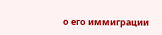о его иммиграции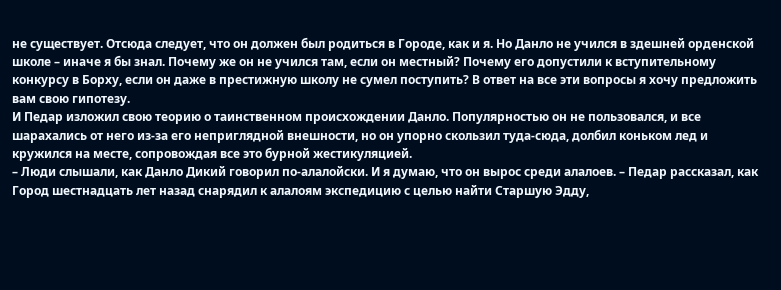не существует. Отсюда следует, что он должен был родиться в Городе, как и я. Но Данло не учился в здешней орденской школе – иначе я бы знал. Почему же он не учился там, если он местный? Почему его допустили к вступительному конкурсу в Борху, если он даже в престижную школу не сумел поступить? В ответ на все эти вопросы я хочу предложить вам свою гипотезу.
И Педар изложил свою теорию о таинственном происхождении Данло. Популярностью он не пользовался, и все шарахались от него из-за его неприглядной внешности, но он упорно скользил туда-сюда, долбил коньком лед и кружился на месте, сопровождая все это бурной жестикуляцией.
– Люди слышали, как Данло Дикий говорил по-алалойски. И я думаю, что он вырос среди алалоев. – Педар рассказал, как Город шестнадцать лет назад снарядил к алалоям экспедицию с целью найти Старшую Эдду,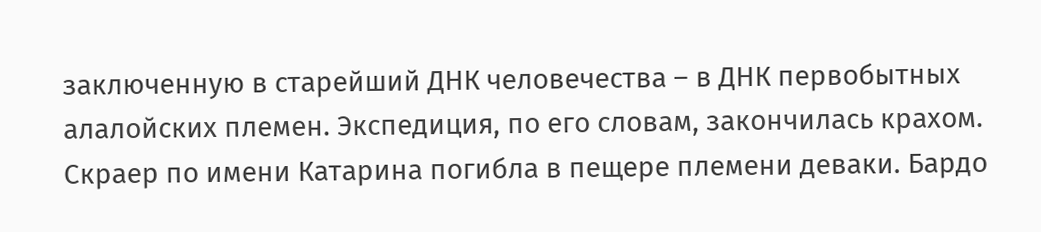заключенную в старейший ДНК человечества – в ДНК первобытных алалойских племен. Экспедиция, по его словам, закончилась крахом. Скраер по имени Катарина погибла в пещере племени деваки. Бардо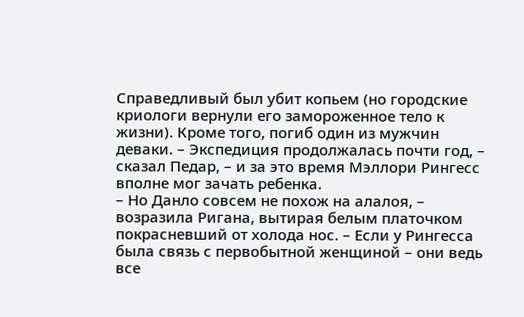Справедливый был убит копьем (но городские криологи вернули его замороженное тело к жизни). Кроме того, погиб один из мужчин деваки. – Экспедиция продолжалась почти год, – сказал Педар, – и за это время Мэллори Рингесс вполне мог зачать ребенка.
– Но Данло совсем не похож на алалоя, – возразила Ригана, вытирая белым платочком покрасневший от холода нос. – Если у Рингесса была связь с первобытной женщиной – они ведь все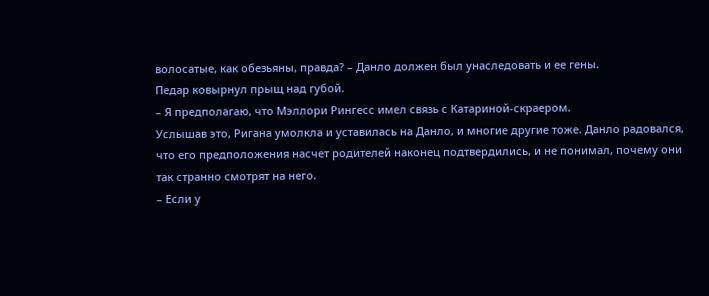волосатые, как обезьяны, правда? – Данло должен был унаследовать и ее гены.
Педар ковырнул прыщ над губой.
– Я предполагаю, что Мэллори Рингесс имел связь с Катариной-скраером.
Услышав это, Ригана умолкла и уставилась на Данло, и многие другие тоже. Данло радовался, что его предположения насчет родителей наконец подтвердились, и не понимал, почему они так странно смотрят на него.
– Если у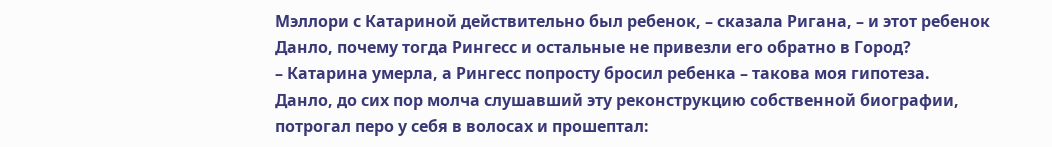Мэллори с Катариной действительно был ребенок, – сказала Ригана, – и этот ребенок Данло, почему тогда Рингесс и остальные не привезли его обратно в Город?
– Катарина умерла, а Рингесс попросту бросил ребенка – такова моя гипотеза.
Данло, до сих пор молча слушавший эту реконструкцию собственной биографии, потрогал перо у себя в волосах и прошептал: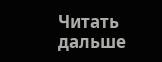Читать дальше